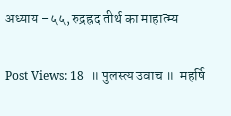अध्याय –५५, रुद्रह्रद तीर्थ का माहात्म्य

Post Views: 18  ॥ पुलस्त्य उवाच ॥  महर्षि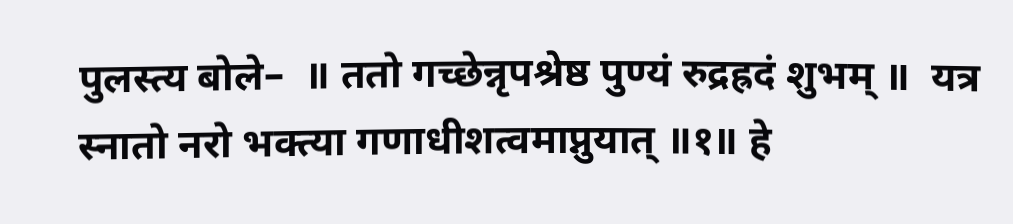पुलस्त्य बोले–  ॥ ततो गच्छेन्नृपश्रेष्ठ पुण्यं रुद्रह्रदं शुभम् ॥  यत्र स्नातो नरो भक्त्या गणाधीशत्वमाप्नुयात् ॥१॥ हे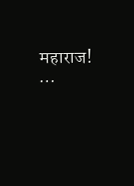महाराज! …